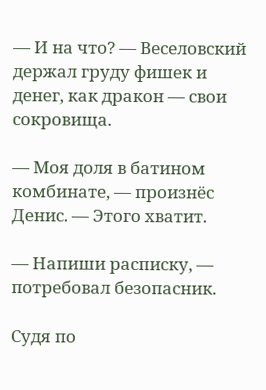— И на что? — Веселовский держал груду фишек и денег, как дракон — свои сокровища.

— Моя доля в батином комбинате, — произнёс Денис. — Этого хватит.

— Напиши расписку, — потребовал безопасник.

Судя по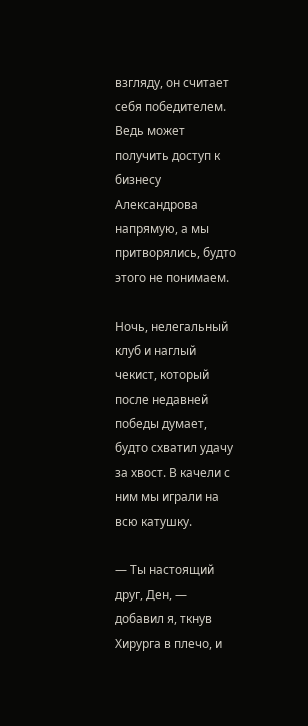взгляду, он считает себя победителем. Ведь может получить доступ к бизнесу Александрова напрямую, а мы притворялись, будто этого не понимаем.

Ночь, нелегальный клуб и наглый чекист, который после недавней победы думает, будто схватил удачу за хвост. В качели с ним мы играли на всю катушку.

— Ты настоящий друг, Ден, — добавил я, ткнув Хирурга в плечо, и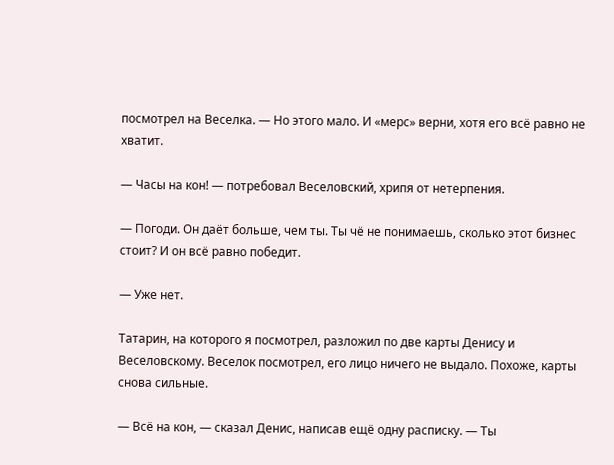посмотрел на Веселка. — Но этого мало. И «мерс» верни, хотя его всё равно не хватит.

— Часы на кон! — потребовал Веселовский, хрипя от нетерпения.

— Погоди. Он даёт больше, чем ты. Ты чё не понимаешь, сколько этот бизнес стоит? И он всё равно победит.

— Уже нет.

Татарин, на которого я посмотрел, разложил по две карты Денису и Веселовскому. Веселок посмотрел, его лицо ничего не выдало. Похоже, карты снова сильные.

— Всё на кон, — сказал Денис, написав ещё одну расписку. — Ты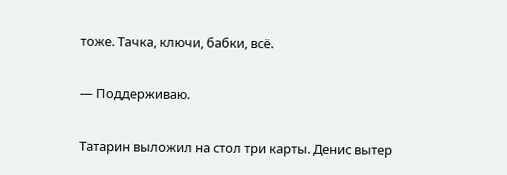тоже. Тачка, ключи, бабки, всё.

— Поддерживаю.

Татарин выложил на стол три карты. Денис вытер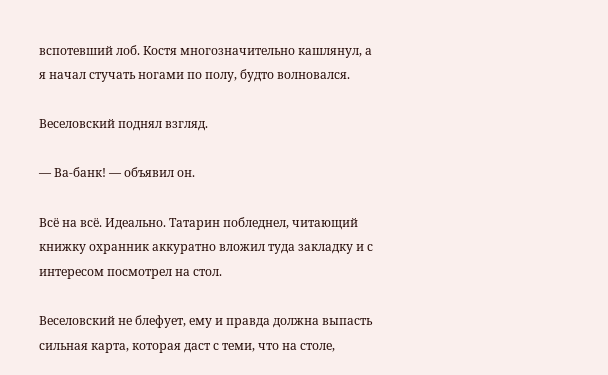вспотевший лоб. Костя многозначительно кашлянул, а я начал стучать ногами по полу, будто волновался.

Веселовский поднял взгляд.

— Ва-банк! — объявил он.

Всё на всё. Идеально. Татарин побледнел, читающий книжку охранник аккуратно вложил туда закладку и с интересом посмотрел на стол.

Веселовский не блефует, ему и правда должна выпасть сильная карта, которая даст с теми, что на столе,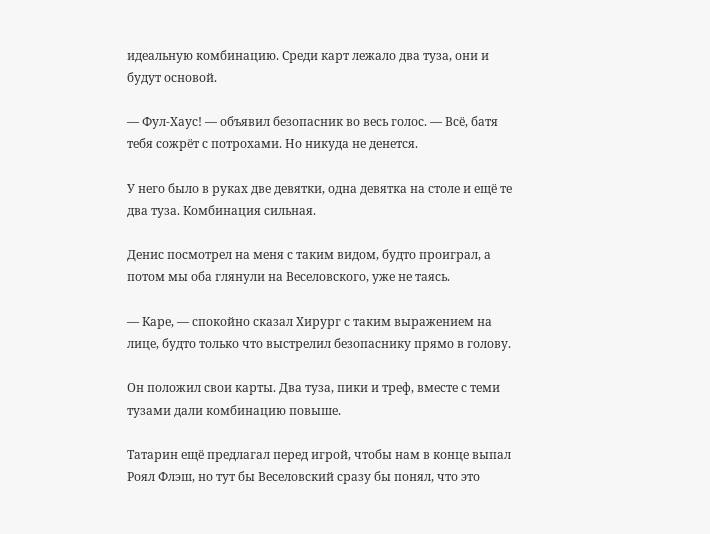идеальную комбинацию. Среди карт лежало два туза, они и будут основой.

— Фул-Хаус! — объявил безопасник во весь голос. — Всё, батя тебя сожрёт с потрохами. Но никуда не денется.

У него было в руках две девятки, одна девятка на столе и ещё те два туза. Комбинация сильная.

Денис посмотрел на меня с таким видом, будто проиграл, а потом мы оба глянули на Веселовского, уже не таясь.

— Каре, — спокойно сказал Хирург с таким выражением на лице, будто только что выстрелил безопаснику прямо в голову.

Он положил свои карты. Два туза, пики и треф, вместе с теми тузами дали комбинацию повыше.

Татарин ещё предлагал перед игрой, чтобы нам в конце выпал Роял Флэш, но тут бы Веселовский сразу бы понял, что это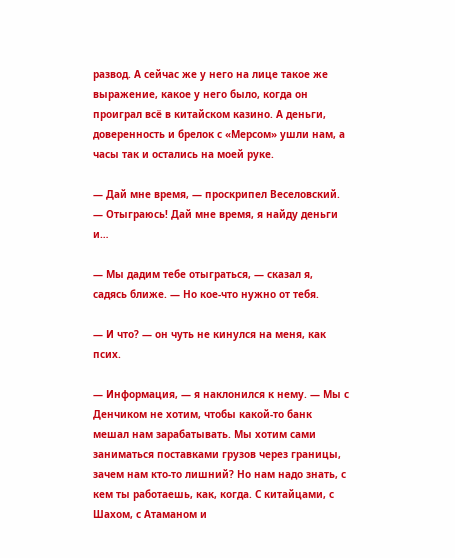развод. А сейчас же у него на лице такое же выражение, какое у него было, когда он проиграл всё в китайском казино. А деньги, доверенность и брелок с «Мерсом» ушли нам, а часы так и остались на моей руке.

— Дай мне время, — проскрипел Веселовский. — Отыграюсь! Дай мне время, я найду деньги и…

— Мы дадим тебе отыграться, — сказал я, садясь ближе. — Но кое-что нужно от тебя.

— И что? — он чуть не кинулся на меня, как псих.

— Информация, — я наклонился к нему. — Мы с Денчиком не хотим, чтобы какой-то банк мешал нам зарабатывать. Мы хотим сами заниматься поставками грузов через границы, зачем нам кто-то лишний? Но нам надо знать, с кем ты работаешь, как, когда. С китайцами, с Шахом, с Атаманом и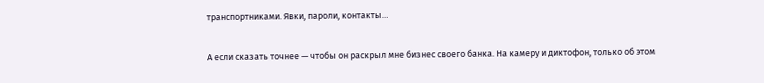транспортниками. Явки, пароли, контакты…

А если сказать точнее — чтобы он раскрыл мне бизнес своего банка. На камеру и диктофон, только об этом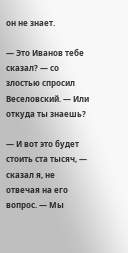он не знает.

— Это Иванов тебе сказал? — со злостью спросил Веселовский. — Или откуда ты знаешь?

— И вот это будет стоить ста тысяч, — сказал я, не отвечая на его вопрос. — Мы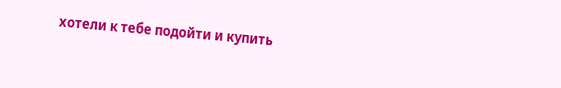хотели к тебе подойти и купить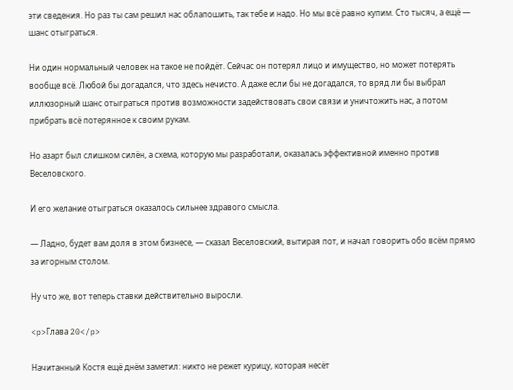эти сведения. Но раз ты сам решил нас облапошить, так тебе и надо. Но мы всё равно купим. Сто тысяч, а ещё — шанс отыграться.

Ни один нормальный человек на такое не пойдёт. Сейчас он потерял лицо и имущество, но может потерять вообще всё. Любой бы догадался, что здесь нечисто. А даже если бы не догадался, то вряд ли бы выбрал иллюзорный шанс отыграться против возможности задействовать свои связи и уничтожить нас, а потом прибрать всё потерянное к своим рукам.

Но азарт был слишком силён, а схема, которую мы разработали, оказалась эффективной именно против Веселовского.

И его желание отыграться оказалось сильнее здравого смысла.

— Ладно, будет вам доля в этом бизнесе, — сказал Веселовский, вытирая пот, и начал говорить обо всём прямо за игорным столом.

Ну что же, вот теперь ставки действительно выросли.

<p>Глава 20</p>

Начитанный Костя ещё днём заметил: никто не режет курицу, которая несёт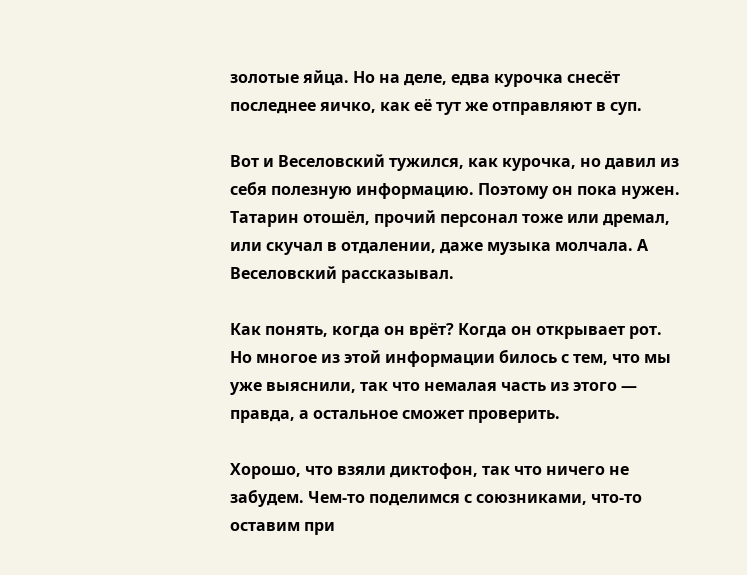золотые яйца. Но на деле, едва курочка снесёт последнее яичко, как её тут же отправляют в суп.

Вот и Веселовский тужился, как курочка, но давил из себя полезную информацию. Поэтому он пока нужен. Татарин отошёл, прочий персонал тоже или дремал, или скучал в отдалении, даже музыка молчала. А Веселовский рассказывал.

Как понять, когда он врёт? Когда он открывает рот. Но многое из этой информации билось с тем, что мы уже выяснили, так что немалая часть из этого — правда, а остальное сможет проверить.

Хорошо, что взяли диктофон, так что ничего не забудем. Чем-то поделимся с союзниками, что-то оставим при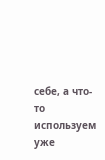себе, а что-то используем уже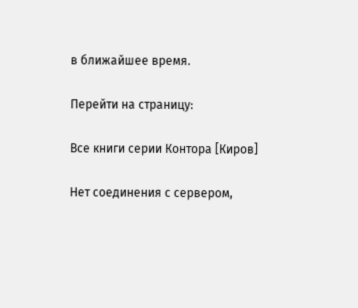в ближайшее время.

Перейти на страницу:

Все книги серии Контора [Киров]

Нет соединения с сервером,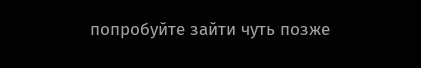попробуйте зайти чуть позже